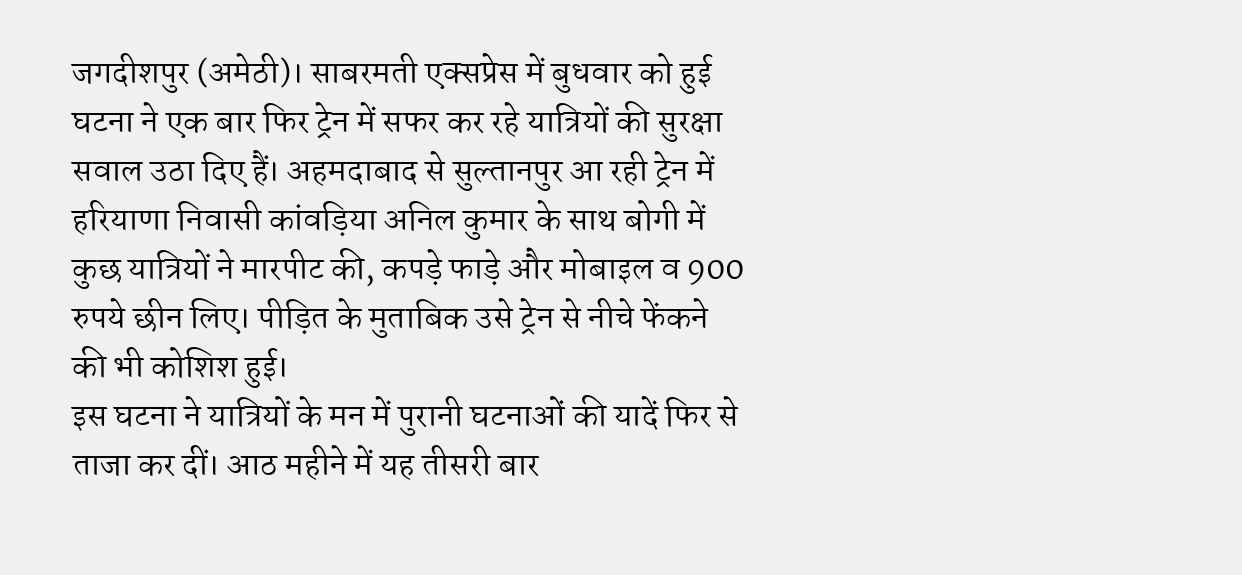जगदीशपुर (अमेठी)। साबरमती एक्सप्रेस में बुधवार को हुई घटना ने एक बार फिर ट्रेन में सफर कर रहे यात्रियों की सुरक्षा सवाल उठा दिए हैं। अहमदाबाद से सुल्तानपुर आ रही ट्रेन में हरियाणा निवासी कांवड़िया अनिल कुमार के साथ बोगी में कुछ यात्रियों ने मारपीट की, कपड़े फाड़े और मोबाइल व 900 रुपये छीन लिए। पीड़ित के मुताबिक उसे ट्रेन से नीचे फेंकने की भी कोशिश हुई।
इस घटना ने यात्रियों के मन में पुरानी घटनाओं की यादें फिर से ताजा कर दीं। आठ महीने में यह तीसरी बार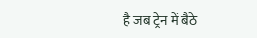है जब ट्रेन में बैठे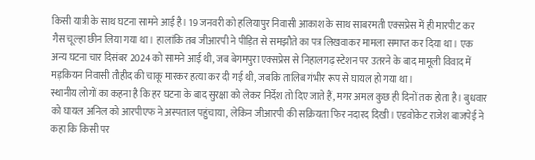किसी यात्री के साथ घटना सामने आई है। 19 जनवरी को हलियापुर निवासी आकाश के साथ साबरमती एक्सप्रेस में ही मारपीट कर गैस चूल्हा छीन लिया गया था। हालांकि तब जीआरपी ने पीड़ित से समझौते का पत्र लिखवाकर मामला समाप्त कर दिया था। एक अन्य घटना चार दिसंबर 2024 को सामने आई थी, जब बेगमपुरा एक्सप्रेस से निहालगढ़ स्टेशन पर उतरने के बाद मामूली विवाद में मड़कियन निवासी तौहीद की चाकू मारकर हत्या कर दी गई थी, जबकि तालिब गंभीर रूप से घायल हो गया था।
स्थानीय लोगों का कहना है कि हर घटना के बाद सुरक्षा को लेकर निर्देश तो दिए जाते हैं, मगर अमल कुछ ही दिनों तक होता है। बुधवार को घायल अनिल को आरपीएफ ने अस्पताल पहुंचाया, लेकिन जीआरपी की सक्रियता फिर नदारद दिखी। एडवोकेट राजेश बाजपेई ने कहा कि किसी पर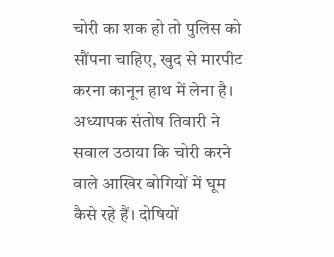चोरी का शक हो तो पुलिस को सौंपना चाहिए, खुद से मारपीट करना कानून हाथ में लेना है। अध्यापक संतोष तिवारी ने सवाल उठाया कि चोरी करने वाले आखिर बोगियों में घूम कैसे रहे हैं। दोषियों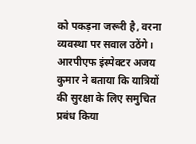को पकड़ना जरूरी है, वरना व्यवस्था पर सवाल उठेंगे। आरपीएफ इंस्पेक्टर अजय कुमार ने बताया कि यात्रियों की सुरक्षा के लिए समुचित प्रबंध किया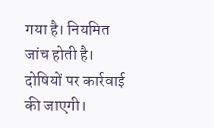गया है। नियमित जांच होती है। दोषियों पर कार्रवाई की जाएगी।